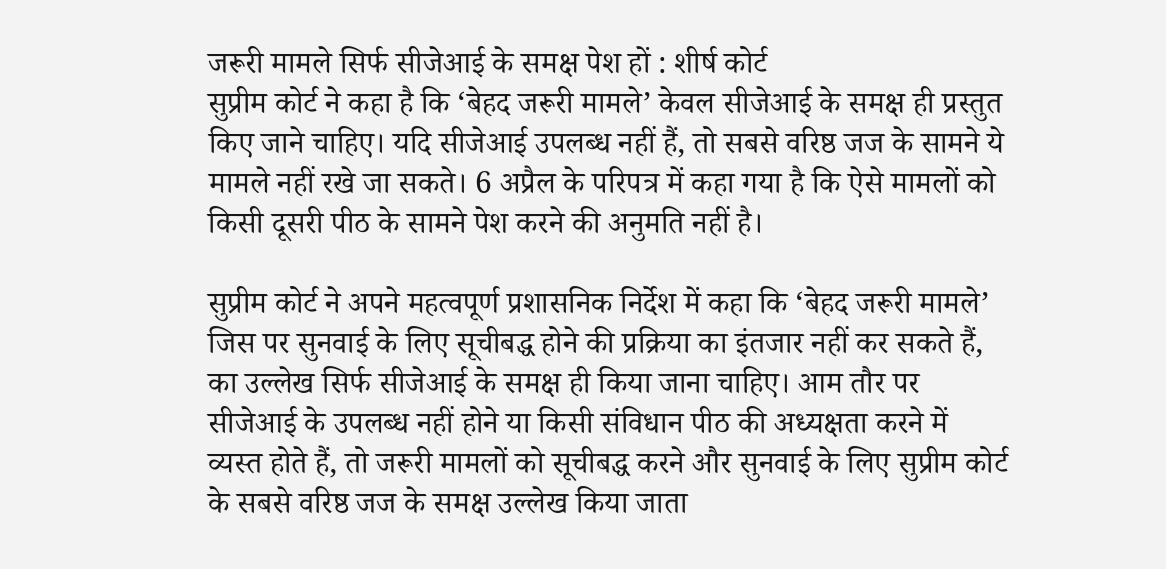जरूरी मामले सिर्फ सीजेआई के समक्ष पेश हों : शीर्ष कोर्ट
सुप्रीम कोर्ट ने कहा है कि ‘बेहद जरूरी मामले’ केवल सीजेआई के समक्ष ही प्रस्तुत किए जाने चाहिए। यदि सीजेआई उपलब्ध नहीं हैं, तो सबसे वरिष्ठ जज के सामने ये मामले नहीं रखे जा सकते। 6 अप्रैल के परिपत्र में कहा गया है कि ऐसे मामलों को किसी दूसरी पीठ के सामने पेश करने की अनुमति नहीं है।

सुप्रीम कोर्ट ने अपने महत्वपूर्ण प्रशासनिक निर्देश में कहा कि ‘बेहद जरूरी मामले’ जिस पर सुनवाई के लिए सूचीबद्ध होने की प्रक्रिया का इंतजार नहीं कर सकते हैं, का उल्लेख सिर्फ सीजेआई के समक्ष ही किया जाना चाहिए। आम तौर पर सीजेआई के उपलब्ध नहीं होने या किसी संविधान पीठ की अध्यक्षता करने में व्यस्त होते हैं, तो जरूरी मामलों को सूचीबद्ध करने और सुनवाई के लिए सुप्रीम कोर्ट के सबसे वरिष्ठ जज के समक्ष उल्लेख किया जाता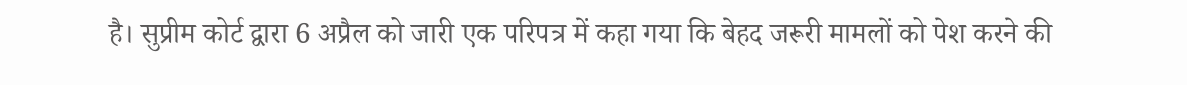है। सुप्रीम कोर्ट द्वारा 6 अप्रैल को जारी एक परिपत्र में कहा गया कि बेहद जरूरी मामलों को पेश करने की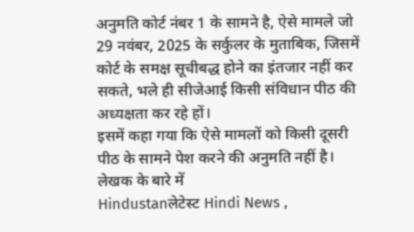अनुमति कोर्ट नंबर 1 के सामने है, ऐसे मामले जो 29 नवंबर, 2025 के सर्कुलर के मुताबिक, जिसमें कोर्ट के समक्ष सूचीबद्ध होने का इंतजार नहीं कर सकते, भले ही सीजेआई किसी संविधान पीठ की अध्यक्षता कर रहे हों।
इसमें कहा गया कि ऐसे मामलों को किसी दूसरी पीठ के सामने पेश करने की अनुमति नहीं है।
लेखक के बारे में
Hindustanलेटेस्ट Hindi News ,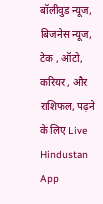बॉलीवुड न्यूज, बिजनेस न्यूज, टेक , ऑटो, करियर , और राशिफल, पढ़ने के लिए Live Hindustan App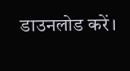डाउनलोड करें।